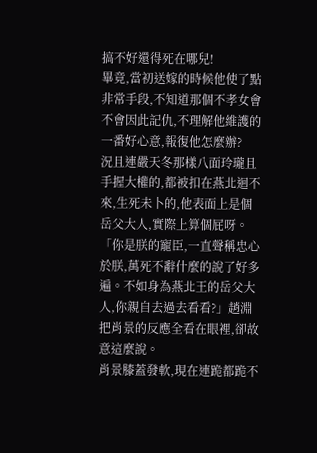搞不好還得死在哪兒!
畢竟,當初送嫁的時候他使了點非常手段,不知道那個不孝女會不會因此記仇,不理解他維護的一番好心意,報復他怎麼辦?
況且連嚴天冬那樣八面玲瓏且手握大權的,都被扣在燕北迴不來,生死未卜的,他表面上是個岳父大人,實際上算個屁呀。
「你是朕的寵臣,一直聲稱忠心於朕,萬死不辭什麼的說了好多遍。不如身為燕北王的岳父大人,你親自去過去看看?」趙淵把肖景的反應全看在眼裡,卻故意這麼說。
肖景膝蓋發軟,現在連跪都跪不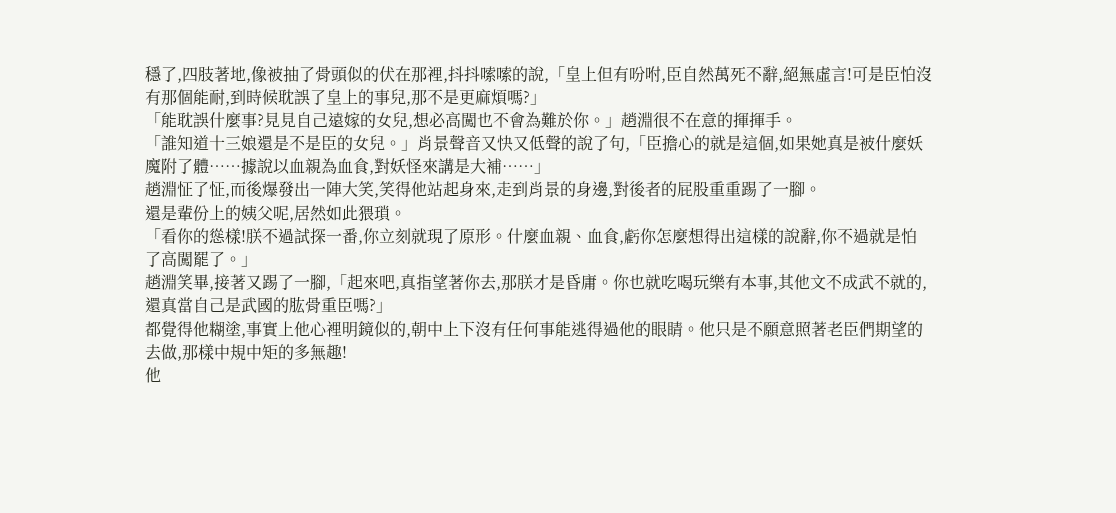穩了,四肢著地,像被抽了骨頭似的伏在那裡,抖抖嗦嗦的說,「皇上但有吩咐,臣自然萬死不辭,絕無虛言!可是臣怕沒有那個能耐,到時候耽誤了皇上的事兒,那不是更麻煩嗎?」
「能耽誤什麼事?見見自己遠嫁的女兒,想必高闖也不會為難於你。」趙淵很不在意的揮揮手。
「誰知道十三娘還是不是臣的女兒。」肖景聲音又快又低聲的說了句,「臣擔心的就是這個,如果她真是被什麼妖魔附了體……據說以血親為血食,對妖怪來講是大補……」
趙淵怔了怔,而後爆發出一陣大笑,笑得他站起身來,走到肖景的身邊,對後者的屁股重重踢了一腳。
還是輩份上的姨父呢,居然如此猥瑣。
「看你的慫樣!朕不過試探一番,你立刻就現了原形。什麼血親、血食,虧你怎麼想得出這樣的說辭,你不過就是怕了高闖罷了。」
趙淵笑畢,接著又踢了一腳,「起來吧,真指望著你去,那朕才是昏庸。你也就吃喝玩樂有本事,其他文不成武不就的,還真當自己是武國的肱骨重臣嗎?」
都覺得他糊塗,事實上他心裡明鏡似的,朝中上下沒有任何事能逃得過他的眼睛。他只是不願意照著老臣們期望的去做,那樣中規中矩的多無趣!
他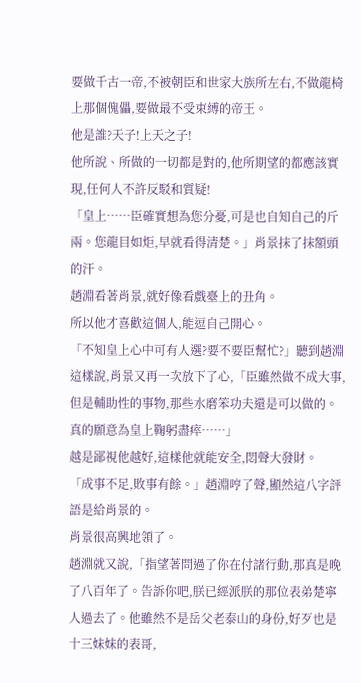要做千古一帝,不被朝臣和世家大族所左右,不做龍椅上那個傀儡,要做最不受束縛的帝王。
他是誰?天子!上天之子!
他所說、所做的一切都是對的,他所期望的都應該實現,任何人不許反駁和質疑!
「皇上……臣確實想為您分憂,可是也自知自己的斤兩。您龍目如炬,早就看得清楚。」肖景抹了抹額頭的汗。
趙淵看著肖景,就好像看戲臺上的丑角。
所以他才喜歡這個人,能逗自己開心。
「不知皇上心中可有人選?要不要臣幫忙?」聽到趙淵這樣說,肖景又再一次放下了心,「臣雖然做不成大事,但是輔助性的事物,那些水磨笨功夫還是可以做的。真的願意為皇上鞠躬盡瘁……」
越是鄙視他越好,這樣他就能安全,悶聲大發財。
「成事不足,敗事有餘。」趙淵哼了聲,顯然這八字評語是給肖景的。
肖景很高興地領了。
趙淵就又說,「指望著問過了你在付諸行動,那真是晚了八百年了。告訴你吧,朕已經派朕的那位表弟楚寧人過去了。他雖然不是岳父老泰山的身份,好歹也是十三妹妹的表哥,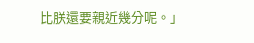比朕還要親近幾分呢。」